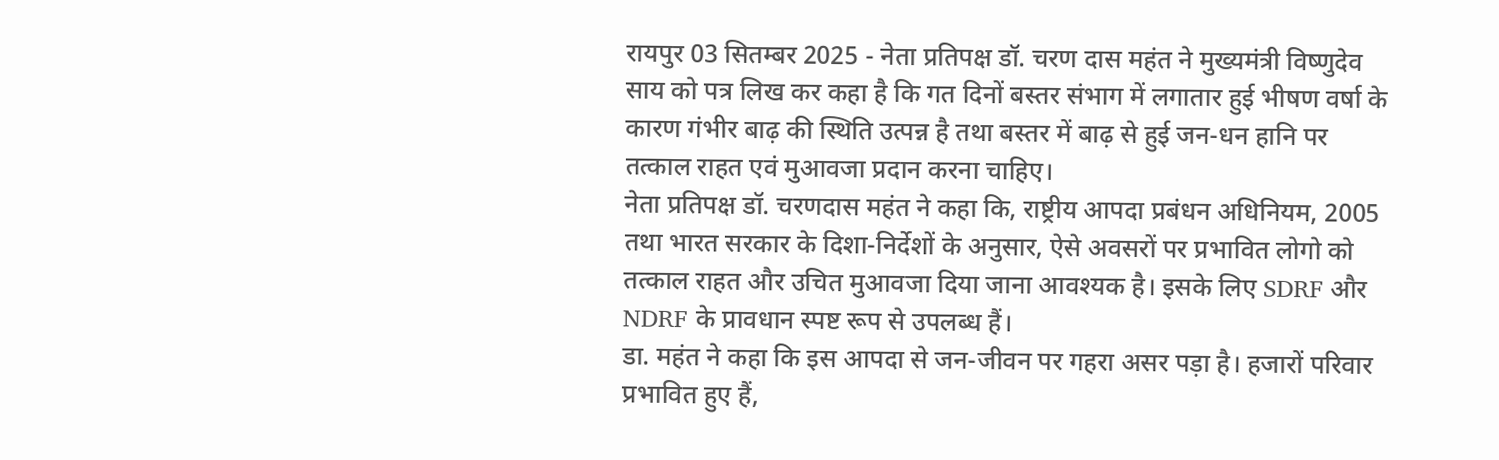रायपुर 03 सितम्बर 2025 - नेता प्रतिपक्ष डॉ. चरण दास महंत ने मुख्यमंत्री विष्णुदेव साय को पत्र लिख कर कहा है कि गत दिनों बस्तर संभाग में लगातार हुई भीषण वर्षा के कारण गंभीर बाढ़ की स्थिति उत्पन्न है तथा बस्तर में बाढ़ से हुई जन-धन हानि पर तत्काल राहत एवं मुआवजा प्रदान करना चाहिए।
नेता प्रतिपक्ष डॉ. चरणदास महंत ने कहा कि, राष्ट्रीय आपदा प्रबंधन अधिनियम, 2005 तथा भारत सरकार के दिशा-निर्देशों के अनुसार, ऐसे अवसरों पर प्रभावित लोगो को तत्काल राहत और उचित मुआवजा दिया जाना आवश्यक है। इसके लिए SDRF और NDRF के प्रावधान स्पष्ट रूप से उपलब्ध हैं।
डा. महंत ने कहा कि इस आपदा से जन-जीवन पर गहरा असर पड़ा है। हजारों परिवार प्रभावित हुए हैं,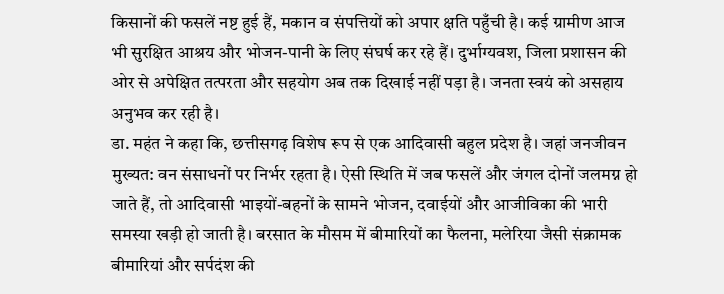किसानों की फसलें नष्ट हुई हैं, मकान व संपत्तियों को अपार क्षति पहुँची है। कई ग्रामीण आज भी सुरक्षित आश्रय और भोजन-पानी के लिए संघर्ष कर रहे हैं। दुर्भाग्यवश, जिला प्रशासन की ओर से अपेक्षित तत्परता और सहयोग अब तक दिखाई नहीं पड़ा है। जनता स्वयं को असहाय अनुभव कर रही है।
डा. महंत ने कहा कि, छत्तीसगढ़ विशेष रूप से एक आदिवासी बहुल प्रदेश है। जहां जनजीवन मुख्यत: वन संसाधनों पर निर्भर रहता है। ऐसी स्थिति में जब फसलें और जंगल दोनों जलमग्न हो जाते हैं, तो आदिवासी भाइयों-बहनों के सामने भोजन, दवाईयों और आजीविका की भारी समस्या खड़ी हो जाती है। बरसात के मौसम में बीमारियों का फैलना, मलेरिया जैसी संक्रामक बीमारियां और सर्पदंश की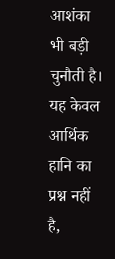आशंका भी बड़ी चुनौती है। यह केवल आर्थिक हानि का प्रश्न नहीं है,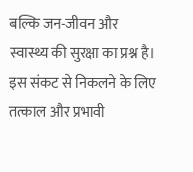बल्कि जन-जीवन और स्वास्थ्य की सुरक्षा का प्रश्न है। इस संकट से निकलने के लिए तत्काल और प्रभावी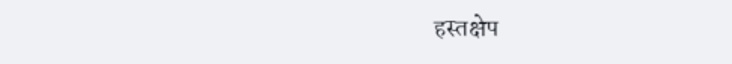हस्तक्षेप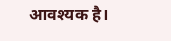आवश्यक है।